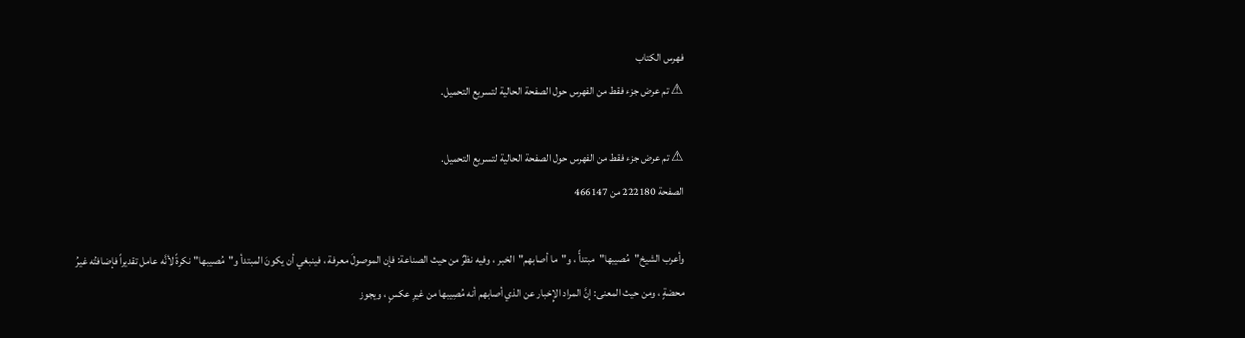فهرس الكتاب
⚠ تم عرض جزء فقط من الفهرس حول الصفحة الحالية لتسريع التحميل.

⚠ تم عرض جزء فقط من الفهرس حول الصفحة الحالية لتسريع التحميل.
الصفحة 222180 من 466147

وأعرب الشيخ"مُصيبها"مبتدأً ، و"ما أصابهم"الخبر ، وفيه نظرٌ من حيث الصناعة: فإن الموصولَ معرفة ، فينبغي أن يكونَ المبتدأ و"مُصيبها"نكرةً لأنَّه عامل تقديراً فإضافتُه غيرُ محضةٍ ، ومن حيث المعنى: إنَّ المراد الإِخبار عن الذي أصابهم أنه مُصِيبها من غيرِ عكسٍ ، ويجوز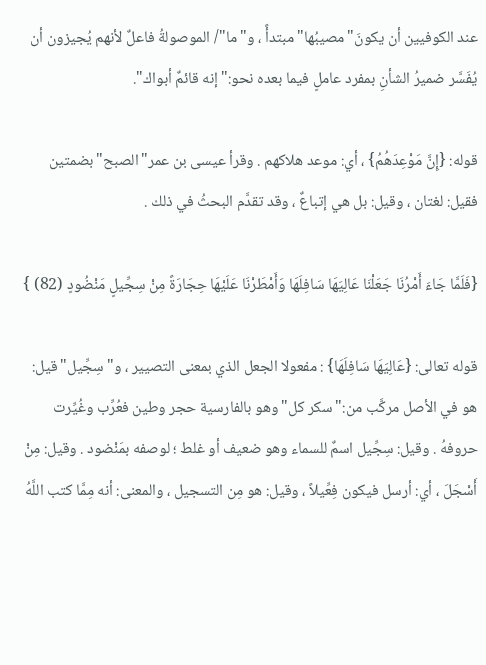عند الكوفيين أن يكونَ"مصيبُها"مبتدأً ، و"ما"/ الموصولةُ فاعلٌ لأنهم يُجيزون أن يُفَسَّر ضميرُ الشأنِ بمفرد عاملٍ فيما بعده نحو:"إنه قائمٌ أبواك".

قوله: {إِنَّ مَوْعِدَهُمُ} ، أي: موعد هلاكهم . وقرأ عيسى بن عمر"الصبح"بضمتين فقيل: لغتان ، وقيل: بل هي إتباعٌ ، وقد تقدَّم البحثُ في ذلك .

{فَلَمَّا جَاءَ أَمْرُنَا جَعَلْنَا عَالِيَهَا سَافِلَهَا وَأَمْطَرْنَا عَلَيْهَا حِجَارَةً مِنْ سِجِّيلٍ مَنْضُودٍ (82) }

قوله تعالى: {عَالِيَهَا سَافِلَهَا} : مفعولا الجعل الذي بمعنى التصيير ، و"سِجِّيل"قيل: هو في الأصل مركَّب من:"سكر كل"وهو بالفارسية حجر وطين فعُرِّب وغُيِّرت حروفهُ . وقيل: سِجِّيل اسمٌ للسماء وهو ضعيف أو غلط ؛ لوصفه بمَنْضود . وقيل: مِنْ أَسْجَلَ ، أي: أرسل فيكون فِعِّيلاً ، وقيل: هو مِن التسجيل ، والمعنى: أنه مِمَّا كتب اللَّهُ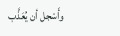وأَسْجل أن يُعَذَّب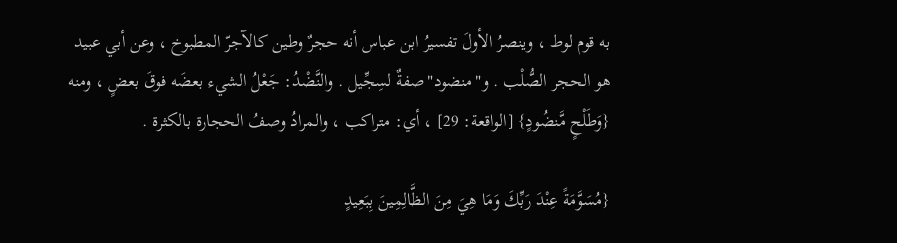به قوم لوط ، وينصرُ الأولَ تفسيرُ ابن عباس أنه حجرٌ وطين كالآجرّ المطبوخ ، وعن أبي عبيد هو الحجر الصُّلْب . و"منضود"صفةٌ لسِجِّيل . والنَّضْدُ: جَعْلُ الشيء بعضَه فوقَ بعضٍ ، ومنه {وَطَلْحٍ مَّنضُودٍ} [الواقعة: 29] ، أي: متراكب ، والمرادُ وصفُ الحجارة بالكثرة .

{مُسَوَّمَةً عِنْدَ رَبِّكَ وَمَا هِيَ مِنَ الظَّالِمِينَ بِبَعِيدٍ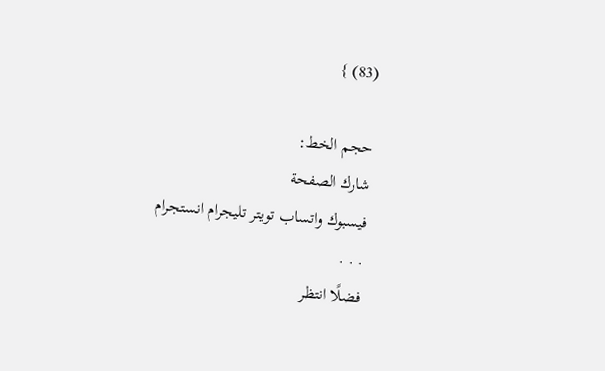(83) }

حجم الخط:
شارك الصفحة
فيسبوك واتساب تويتر تليجرام انستجرام
. . .
فضلًا انتظر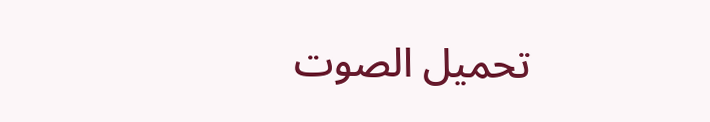تحميل الصوت